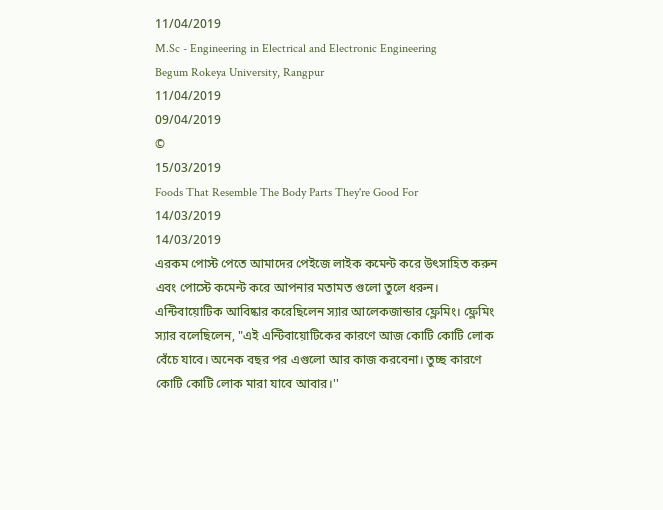11/04/2019
M.Sc - Engineering in Electrical and Electronic Engineering
Begum Rokeya University, Rangpur
11/04/2019
09/04/2019
©
15/03/2019
Foods That Resemble The Body Parts They're Good For
14/03/2019
14/03/2019
এরকম পোস্ট পেতে আমাদের পেইজে লাইক কমেন্ট করে উৎসাহিত করুন এবং পোস্টে কমেন্ট করে আপনার মতামত গুলো তুলে ধরুন।
এন্টিবায়োটিক আবিষ্কার করেছিলেন স্যার আলেকজান্ডার ফ্লেমিং। ফ্লেমিং স্যার বলেছিলেন, "এই এন্টিবায়োটিকের কারণে আজ কোটি কোটি লোক বেঁচে যাবে। অনেক বছর পর এগুলো আর কাজ করবেনা। তুচ্ছ কারণে কোটি কোটি লোক মারা যাবে আবার।''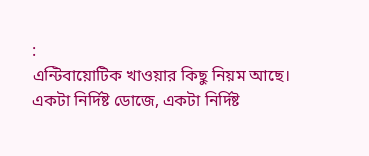:
এন্টিবায়োটিক খাওয়ার কিছু নিয়ম আছে। একটা নির্দিষ্ট ডোজে, একটা নির্দিষ্ট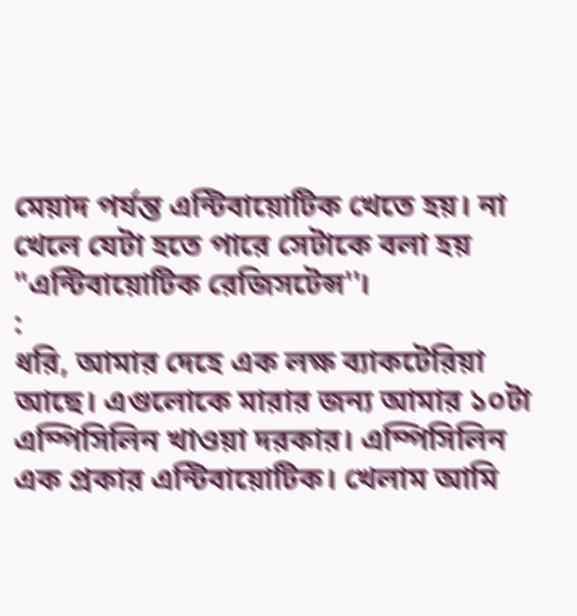মেয়াদ পর্যন্ত এন্টিবায়োটিক খেতে হয়। না খেলে যেটা হতে পারে সেটাকে বলা হয় "এন্টিবায়োটিক রেজিসটেন্স''।
:
ধরি, আমার দেহে এক লক্ষ ব্যাকটেরিয়া আছে। এগুলোকে মারার জন্য আমার ১০টা এম্পিসিলিন খাওয়া দরকার। এম্পিসিলিন এক প্রকার এন্টিবায়োটিক। খেলাম আমি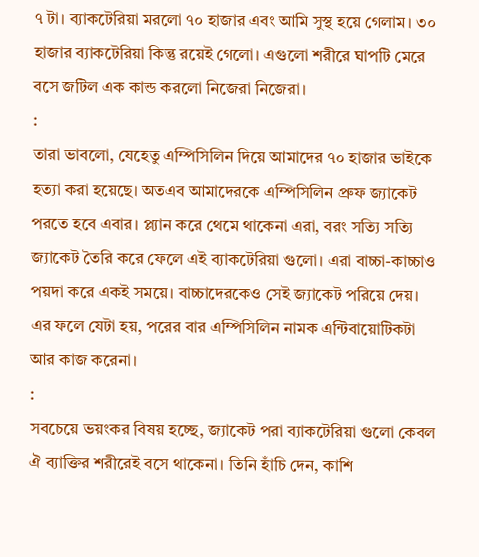৭ টা। ব্যাকটেরিয়া মরলো ৭০ হাজার এবং আমি সুস্থ হয়ে গেলাম। ৩০ হাজার ব্যাকটেরিয়া কিন্তু রয়েই গেলো। এগুলো শরীরে ঘাপটি মেরে বসে জটিল এক কান্ড করলো নিজেরা নিজেরা।
:
তারা ভাবলো, যেহেতু এম্পিসিলিন দিয়ে আমাদের ৭০ হাজার ভাইকে হত্যা করা হয়েছে। অতএব আমাদেরকে এম্পিসিলিন প্রুফ জ্যাকেট পরতে হবে এবার। প্ল্যান করে থেমে থাকেনা এরা, বরং সত্যি সত্যি জ্যাকেট তৈরি করে ফেলে এই ব্যাকটেরিয়া গুলো। এরা বাচ্চা-কাচ্চাও পয়দা করে একই সময়ে। বাচ্চাদেরকেও সেই জ্যাকেট পরিয়ে দেয়।
এর ফলে যেটা হয়, পরের বার এম্পিসিলিন নামক এন্টিবায়োটিকটা আর কাজ করেনা।
:
সবচেয়ে ভয়ংকর বিষয় হচ্ছে, জ্যাকেট পরা ব্যাকটেরিয়া গুলো কেবল ঐ ব্যাক্তির শরীরেই বসে থাকেনা। তিনি হাঁচি দেন, কাশি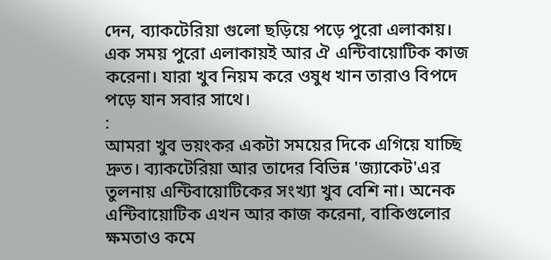দেন, ব্যাকটেরিয়া গুলো ছড়িয়ে পড়ে পুরো এলাকায়। এক সময় পুরো এলাকায়ই আর ঐ এন্টিবায়োটিক কাজ করেনা। যারা খুব নিয়ম করে ওষুধ খান তারাও বিপদে পড়ে যান সবার সাথে।
:
আমরা খুব ভয়ংকর একটা সময়ের দিকে এগিয়ে যাচ্ছি দ্রুত। ব্যাকটেরিয়া আর তাদের বিভিন্ন 'জ্যাকেট'এর তুলনায় এন্টিবায়োটিকের সংখ্যা খুব বেশি না। অনেক এন্টিবায়োটিক এখন আর কাজ করেনা, বাকিগুলোর ক্ষমতাও কমে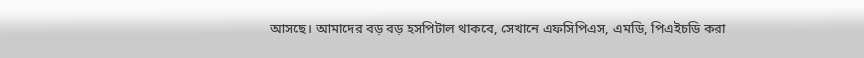আসছে। আমাদের বড় বড় হসপিটাল থাকবে, সেখানে এফসিপিএস, এমডি, পিএইচডি করা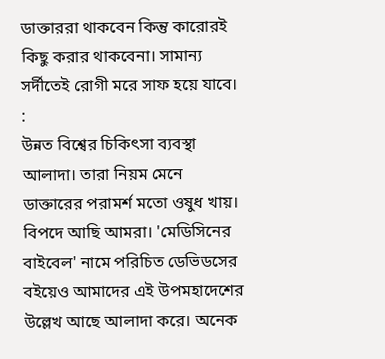ডাক্তাররা থাকবেন কিন্তু কারোরই কিছু করার থাকবেনা। সামান্য সর্দীতেই রোগী মরে সাফ হয়ে যাবে।
:
উন্নত বিশ্বের চিকিৎসা ব্যবস্থা আলাদা। তারা নিয়ম মেনে ডাক্তারের পরামর্শ মতো ওষুধ খায়। বিপদে আছি আমরা। 'মেডিসিনের বাইবেল' নামে পরিচিত ডেভিডসের বইয়েও আমাদের এই উপমহাদেশের উল্লেখ আছে আলাদা করে। অনেক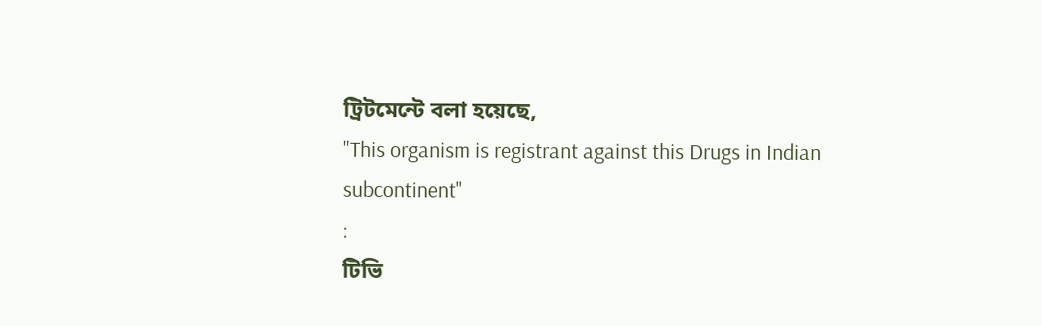ট্রিটমেন্টে বলা হয়েছে,
"This organism is registrant against this Drugs in Indian subcontinent''
:
টিভি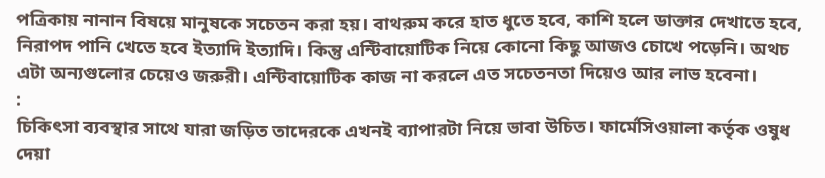পত্রিকায় নানান বিষয়ে মানুষকে সচেতন করা হয়। বাথরুম করে হাত ধুতে হবে, কাশি হলে ডাক্তার দেখাতে হবে, নিরাপদ পানি খেতে হবে ইত্যাদি ইত্যাদি। কিন্তু এন্টিবায়োটিক নিয়ে কোনো কিছু আজও চোখে পড়েনি। অথচ এটা অন্যগুলোর চেয়েও জরুরী। এন্টিবায়োটিক কাজ না করলে এত সচেতনতা দিয়েও আর লাভ হবেনা।
:
চিকিৎসা ব্যবস্থার সাথে যারা জড়িত তাদেরকে এখনই ব্যাপারটা নিয়ে ভাবা উচিত। ফার্মেসিওয়ালা কর্তৃক ওষুধ দেয়া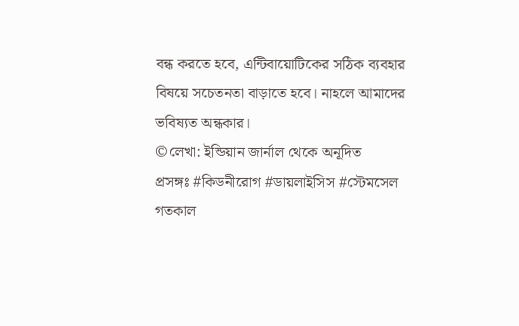বন্ধ করতে হবে, এন্টিবায়োটিকের সঠিক ব্যবহার বিষয়ে সচেতনতা বাড়াতে হবে। নাহলে আমাদের ভবিষ্যত অন্ধকার।
©লেখা: ইন্ডিয়ান জার্নাল থেকে অনূদিত
প্রসঙ্গঃ #কিডনীরোগ #ডায়লাইসিস #স্টেমসেল
গতকাল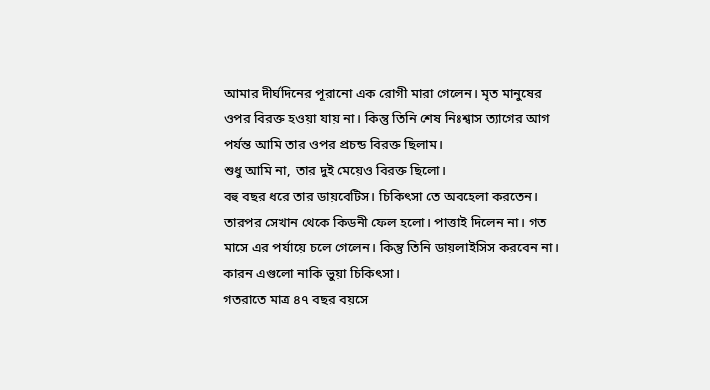আমার দীর্ঘদিনের পূরানো এক রোগী মারা গেলেন। মৃত মানুষের ওপর বিরক্ত হওয়া যায় না। কিন্তু তিনি শেষ নিঃশ্বাস ত্যাগের আগ পর্যন্ত আমি তার ওপর প্রচন্ড বিরক্ত ছিলাম।
শুধু আমি না, তার দুই মেয়েও বিরক্ত ছিলো।
বহু বছর ধরে তার ডায়বেটিস। চিকিৎসা তে অবহেলা করতেন। তারপর সেখান থেকে কিডনী ফেল হলো। পাত্তাই দিলেন না। গত মাসে এর পর্যায়ে চলে গেলেন। কিন্তু তিনি ডায়লাইসিস করবেন না। কারন এগুলো নাকি ভুয়া চিকিৎসা।
গতরাতে মাত্র ৪৭ বছর বয়সে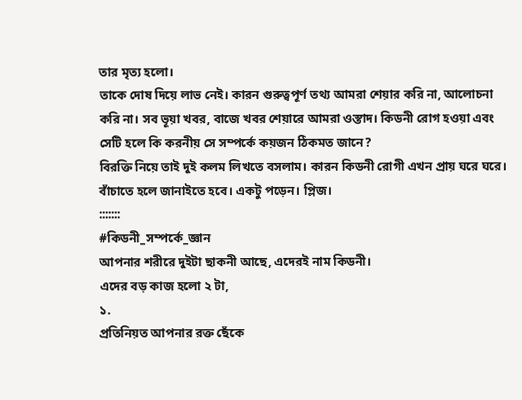তার মৃত্য হলো।
তাকে দোষ দিয়ে লাভ নেই। কারন গুরুত্বপূর্ণ তথ্য আমরা শেয়ার করি না, আলোচনা করি না। সব ভূয়া খবর, বাজে খবর শেয়ারে আমরা ওস্তাদ। কিডনী রোগ হওয়া এবং সেটি হলে কি করনীয় সে সম্পর্কে কয়জন ঠিকমত জানে?
বিরক্তি নিয়ে তাই দুই কলম লিখতে বসলাম। কারন কিডনী রোগী এখন প্রায় ঘরে ঘরে। বাঁচাতে হলে জানাইতে হবে। একটু পড়েন। প্লিজ।
:::::::
#কিডনী_সম্পর্কে_জ্ঞান
আপনার শরীরে দুইটা ছাকনী আছে, এদেরই নাম কিডনী।
এদের বড় কাজ হলো ২ টা,
১.
প্রতিনিয়ত আপনার রক্ত ছেঁকে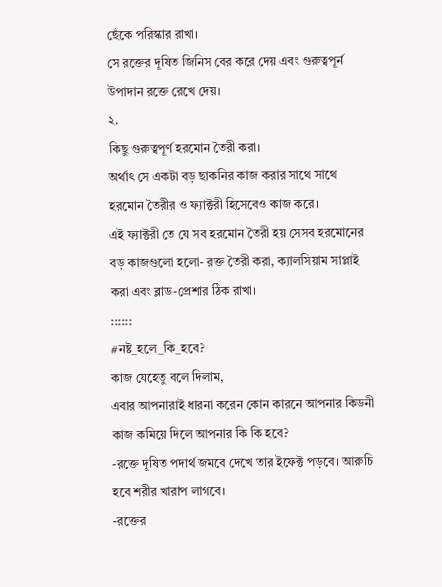ছেঁকে পরিস্কার রাখা।
সে রক্তের দূষিত জিনিস বের করে দেয় এবং গুরুত্বপূর্ন উপাদান রক্তে রেখে দেয়।
২.
কিছু গুরুত্বপূর্ণ হরমোন তৈরী করা।
অর্থাৎ সে একটা বড় ছাকনির কাজ করার সাথে সাথে হরমোন তৈরীর ও ফ্যাক্টরী হিসেবেও কাজ করে।
এই ফ্যাক্টরী তে যে সব হরমোন তৈরী হয় সেসব হরমোনের বড় কাজগুলো হলো- রক্ত তৈরী করা, ক্যালসিয়াম সাপ্লাই করা এবং ব্লাড-প্রেশার ঠিক রাখা।
::::::
#নষ্ট_হলে_কি_হবে?
কাজ যেহেতু বলে দিলাম,
এবার আপনারাই ধারনা করেন কোন কারনে আপনার কিডনী কাজ কমিয়ে দিলে আপনার কি কি হবে?
-রক্তে দূষিত পদার্থ জমবে দেখে তার ইফেক্ট পড়বে। আরুচি হবে শরীর খারাপ লাগবে।
-রক্তের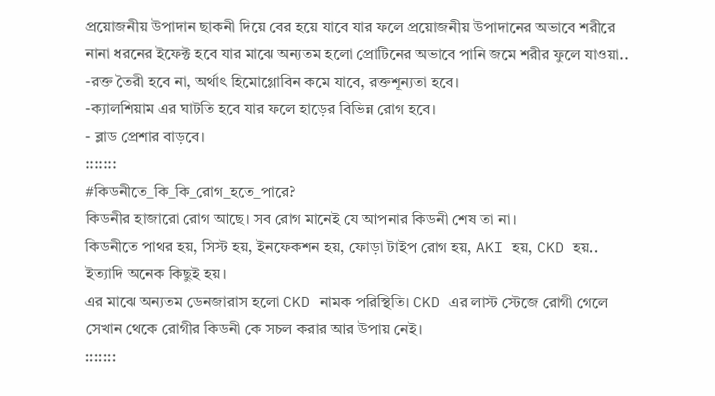প্রয়োজনীয় উপাদান ছাকনী দিয়ে বের হয়ে যাবে যার ফলে প্রয়োজনীয় উপাদানের অভাবে শরীরে নানা ধরনের ইফেক্ট হবে যার মাঝে অন্যতম হলো প্রোটিনের অভাবে পানি জমে শরীর ফুলে যাওয়া..
-রক্ত তৈরী হবে না, অর্থাৎ হিমোগ্লোবিন কমে যাবে, রক্তশূন্যতা হবে।
-ক্যালশিয়াম এর ঘাটতি হবে যার ফলে হাড়ের বিভিন্ন রোগ হবে।
- ব্লাড প্রেশার বাড়বে।
:::::::
#কিডনীতে_কি_কি_রোগ_হতে_পারে?
কিডনীর হাজারো রোগ আছে। সব রোগ মানেই যে আপনার কিডনী শেষ তা না।
কিডনীতে পাথর হয়, সিস্ট হয়, ইনফেকশন হয়, ফোড়া টাইপ রোগ হয়, AKI হয়, CKD হয়.. ইত্যাদি অনেক কিছুই হয়।
এর মাঝে অন্যতম ডেনজারাস হলো CKD নামক পরিস্থিতি। CKD এর লাস্ট স্টেজে রোগী গেলে সেখান থেকে রোগীর কিডনী কে সচল করার আর উপায় নেই।
:::::::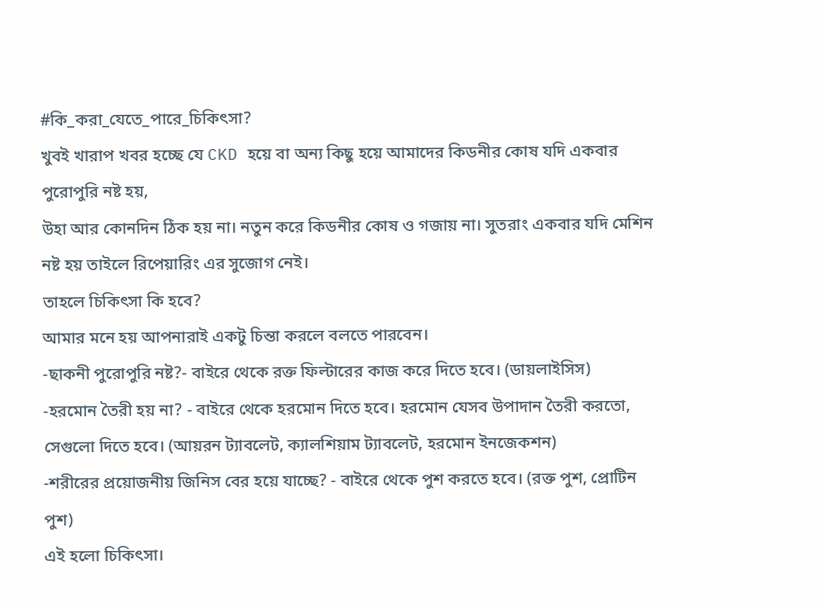#কি_করা_যেতে_পারে_চিকিৎসা?
খুবই খারাপ খবর হচ্ছে যে CKD হয়ে বা অন্য কিছু হয়ে আমাদের কিডনীর কোষ যদি একবার পুরোপুরি নষ্ট হয়,
উহা আর কোনদিন ঠিক হয় না। নতুন করে কিডনীর কোষ ও গজায় না। সুতরাং একবার যদি মেশিন নষ্ট হয় তাইলে রিপেয়ারিং এর সুজোগ নেই।
তাহলে চিকিৎসা কি হবে?
আমার মনে হয় আপনারাই একটু চিন্তা করলে বলতে পারবেন।
-ছাকনী পুরোপুরি নষ্ট?- বাইরে থেকে রক্ত ফিল্টারের কাজ করে দিতে হবে। (ডায়লাইসিস)
-হরমোন তৈরী হয় না? - বাইরে থেকে হরমোন দিতে হবে। হরমোন যেসব উপাদান তৈরী করতো, সেগুলো দিতে হবে। (আয়রন ট্যাবলেট, ক্যালশিয়াম ট্যাবলেট, হরমোন ইনজেকশন)
-শরীরের প্রয়োজনীয় জিনিস বের হয়ে যাচ্ছে? - বাইরে থেকে পুশ করতে হবে। (রক্ত পুশ, প্রোটিন পুশ)
এই হলো চিকিৎসা।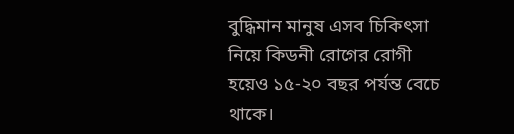বুদ্ধিমান মানুষ এসব চিকিৎসা নিয়ে কিডনী রোগের রোগী হয়েও ১৫-২০ বছর পর্যন্ত বেচে থাকে।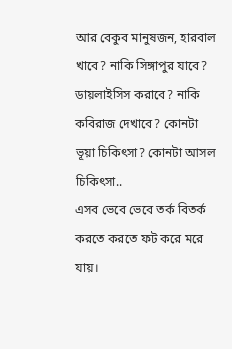আর বেকুব মানুষজন, হারবাল খাবে? নাকি সিঙ্গাপুর যাবে? ডায়লাইসিস করাবে? নাকি কবিরাজ দেখাবে? কোনটা ভূয়া চিকিৎসা? কোনটা আসল চিকিৎসা..
এসব ভেবে ভেবে তর্ক বিতর্ক করতে করতে ফট করে মরে যায়।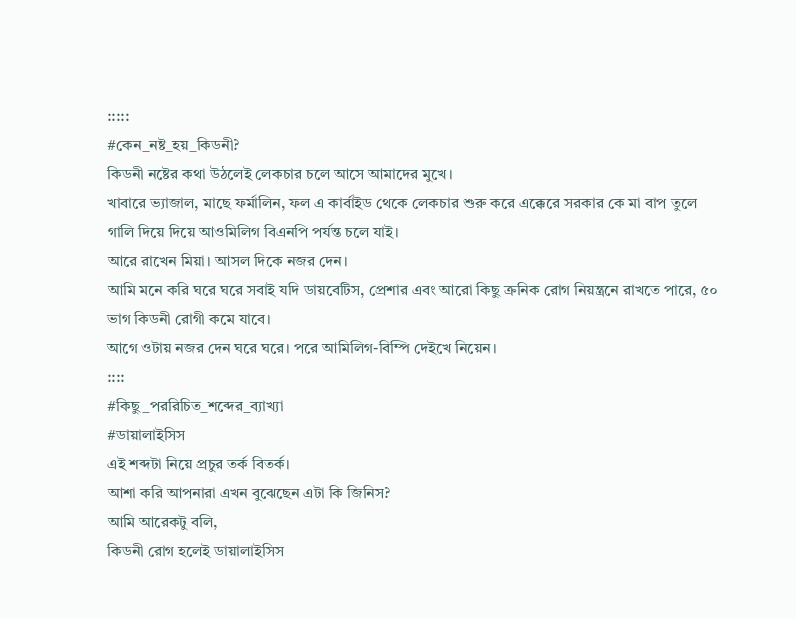:::::
#কেন_নষ্ট_হয়_কিডনী?
কিডনী নষ্টের কথা উঠলেই লেকচার চলে আসে আমাদের মুখে।
খাবারে ভ্যাজাল, মাছে ফর্মালিন, ফল এ কার্বাইড থেকে লেকচার শুরু করে এক্কেরে সরকার কে মা বাপ তুলে গালি দিয়ে দিয়ে আওমিলিগ বিএনপি পর্যন্ত চলে যাই।
আরে রাখেন মিয়া। আসল দিকে নজর দেন।
আমি মনে করি ঘরে ঘরে সবাই যদি ডায়বেটিস, প্রেশার এবং আরো কিছু ক্রনিক রোগ নিয়ন্ত্রনে রাখতে পারে, ৫০ ভাগ কিডনী রোগী কমে যাবে।
আগে ওটায় নজর দেন ঘরে ঘরে। পরে আমিলিগ-বিম্পি দেইখে নিয়েন।
::::
#কিছু_পররিচিত_শব্দের_ব্যাখ্যা
#ডায়ালাইসিস
এই শব্দটা নিয়ে প্রচুর তর্ক বিতর্ক।
আশা করি আপনারা এখন বুঝেছেন এটা কি জিনিস?
আমি আরেকটু বলি,
কিডনী রোগ হলেই ডায়ালাইসিস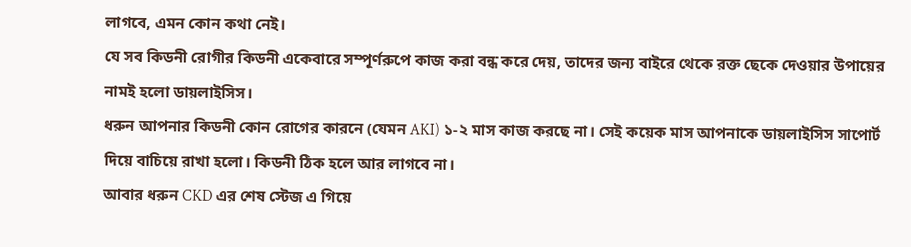লাগবে, এমন কোন কথা নেই।
যে সব কিডনী রোগীর কিডনী একেবারে সম্পূর্ণরুপে কাজ করা বন্ধ করে দেয়, তাদের জন্য বাইরে থেকে রক্ত ছেকে দেওয়ার উপায়ের নামই হলো ডায়লাইসিস।
ধরুন আপনার কিডনী কোন রোগের কারনে (যেমন AKI) ১-২ মাস কাজ করছে না। সেই কয়েক মাস আপনাকে ডায়লাইসিস সাপোর্ট দিয়ে বাচিয়ে রাখা হলো। কিডনী ঠিক হলে আর লাগবে না।
আবার ধরুন CKD এর শেষ স্টেজ এ গিয়ে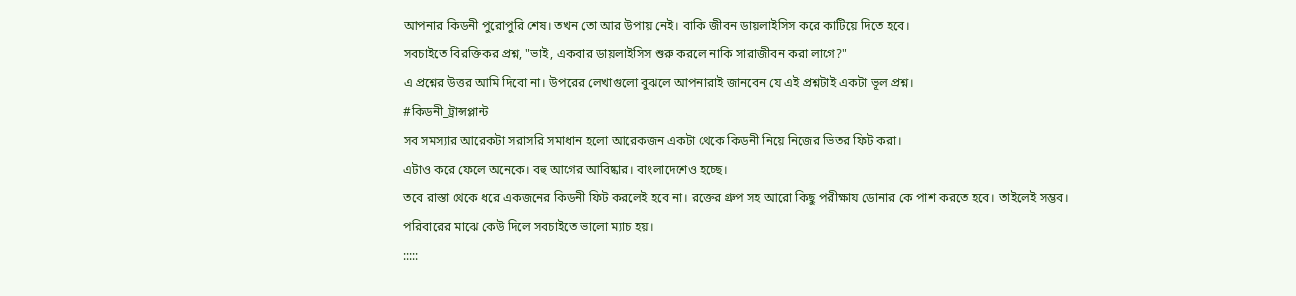আপনার কিডনী পুরোপুরি শেষ। তখন তো আর উপায় নেই। বাকি জীবন ডায়লাইসিস করে কাটিয়ে দিতে হবে।
সবচাইতে বিরক্তিকর প্রশ্ন, "ভাই, একবার ডায়লাইসিস শুরু করলে নাকি সারাজীবন করা লাগে?"
এ প্রশ্নের উত্তর আমি দিবো না। উপরের লেখাগুলো বুঝলে আপনারাই জানবেন যে এই প্রশ্নটাই একটা ভূল প্রশ্ন।
#কিডনী_ট্রান্সপ্লান্ট
সব সমস্যার আরেকটা সরাসরি সমাধান হলো আরেকজন একটা থেকে কিডনী নিয়ে নিজের ভিতর ফিট করা।
এটাও করে ফেলে অনেকে। বহু আগের আবিষ্কার। বাংলাদেশেও হচ্ছে।
তবে রাস্তা থেকে ধরে একজনের কিডনী ফিট করলেই হবে না। রক্তের গ্রুপ সহ আরো কিছু পরীক্ষায ডোনার কে পাশ করতে হবে। তাইলেই সম্ভব।
পরিবারের মাঝে কেউ দিলে সবচাইতে ভালো ম্যাচ হয়।
:::::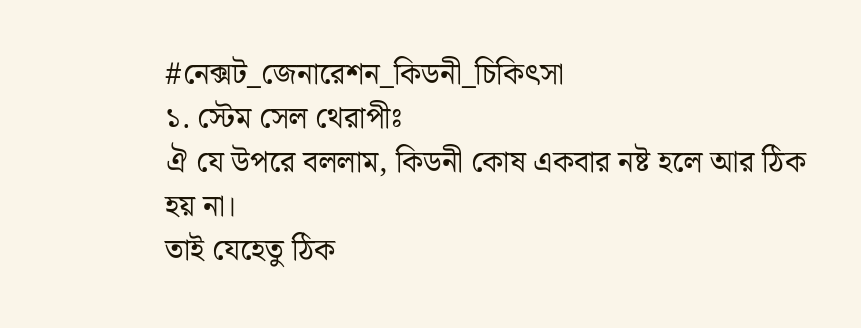#নেক্সট_জেনারেশন_কিডনী_চিকিৎসা
১. স্টেম সেল থেরাপীঃ
ঐ যে উপরে বললাম, কিডনী কোষ একবার নষ্ট হলে আর ঠিক হয় না।
তাই যেহেতু ঠিক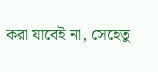করা যাবেই না, সেহেতু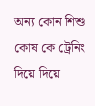অন্য কোন শিশু কোষ কে ট্রেনিং দিয়ে দিয়ে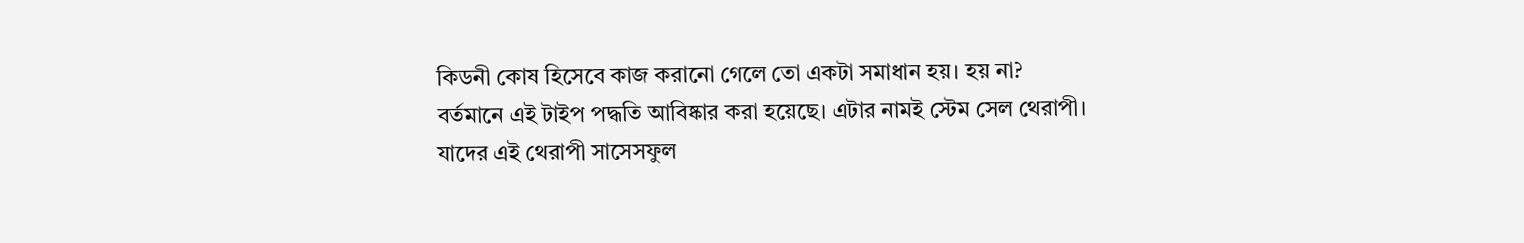কিডনী কোষ হিসেবে কাজ করানো গেলে তো একটা সমাধান হয়। হয় না?
বর্তমানে এই টাইপ পদ্ধতি আবিষ্কার করা হয়েছে। এটার নামই স্টেম সেল থেরাপী।
যাদের এই থেরাপী সাসেসফুল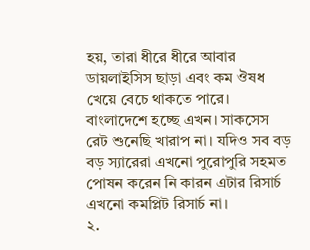হয়, তারা ধীরে ধীরে আবার ডায়লাইসিস ছাড়া এবং কম ঔষধ খেয়ে বেচে থাকতে পারে।
বাংলাদেশে হচ্ছে এখন। সাকসেস রেট শুনেছি খারাপ না। যদিও সব বড় বড় স্যারেরা এখনো পুরোপুরি সহমত পোষন করেন নি কারন এটার রিসার্চ এখনো কমপ্লিট রিসার্চ না।
২.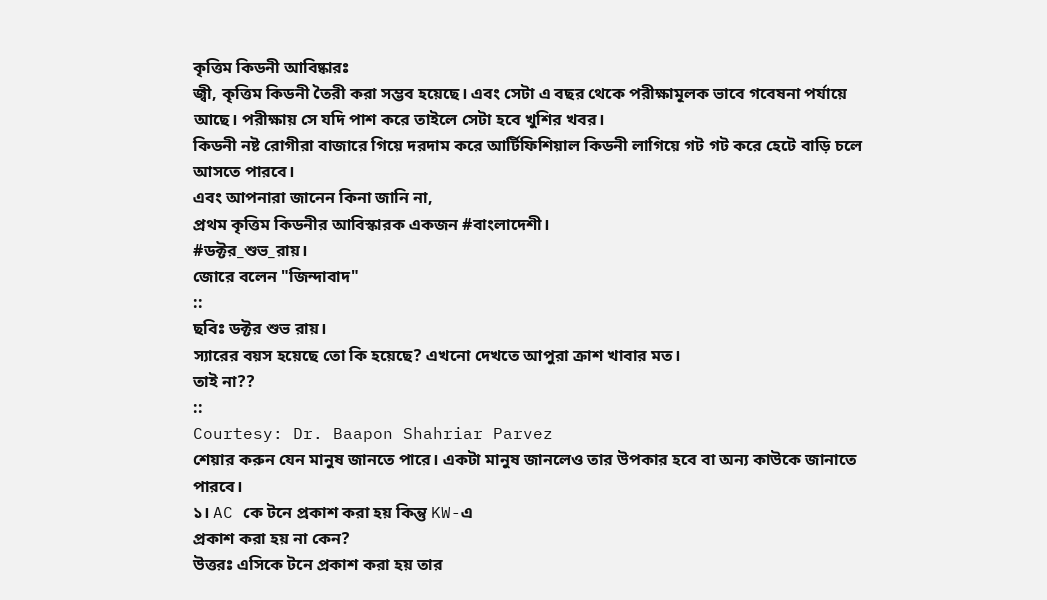কৃত্তিম কিডনী আবিষ্কারঃ
জ্বী, কৃত্তিম কিডনী তৈরী করা সম্ভব হয়েছে। এবং সেটা এ বছর থেকে পরীক্ষামূলক ভাবে গবেষনা পর্যায়ে আছে। পরীক্ষায় সে যদি পাশ করে তাইলে সেটা হবে খুশির খবর।
কিডনী নষ্ট রোগীরা বাজারে গিয়ে দরদাম করে আর্টিফিশিয়াল কিডনী লাগিয়ে গট গট করে হেটে বাড়ি চলে আসতে পারবে।
এবং আপনারা জানেন কিনা জানি না,
প্রথম কৃত্তিম কিডনীর আবিস্কারক একজন #বাংলাদেশী।
#ডক্টর_শুভ_রায়।
জোরে বলেন "জিন্দাবাদ"
::
ছবিঃ ডক্টর শুভ রায়।
স্যারের বয়স হয়েছে তো কি হয়েছে? এখনো দেখতে আপুরা ক্রাশ খাবার মত।
তাই না??
::
Courtesy: Dr. Baapon Shahriar Parvez
শেয়ার করুন যেন মানুষ জানতে পারে। একটা মানুষ জানলেও তার উপকার হবে বা অন্য কাউকে জানাতে পারবে।
১। AC কে টনে প্রকাশ করা হয় কিন্তু KW-এ
প্রকাশ করা হয় না কেন?
উত্তরঃ এসিকে টনে প্রকাশ করা হয় তার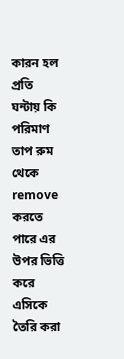কারন হল প্রতি ঘন্টায় কি পরিমাণ তাপ রুম থেকে remove করতে পারে এর উপর ভিত্তি করে এসিকে তৈরি করা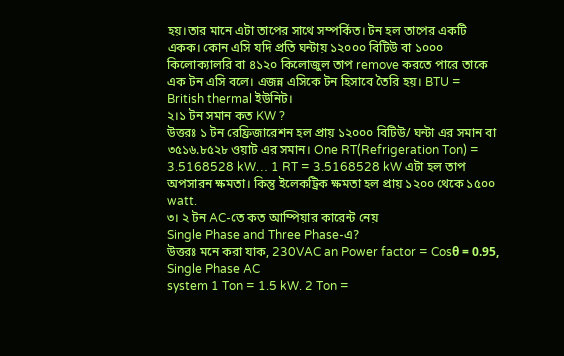হয়।তার মানে এটা তাপের সাথে সম্পর্কিত। টন হল তাপের একটি একক। কোন এসি যদি প্রতি ঘন্টায় ১২০০০ বিটিউ বা ১০০০ কিলোক্যালরি বা ৪১২০ কিলোজুল তাপ remove করতে পারে তাকে এক টন এসি বলে। এজন্ন এসিকে টন হিসাবে তৈরি হয়। BTU = British thermal ইউনিট।
২।১ টন সমান কত KW ?
উত্তরঃ ১ টন রেফ্রিজারেশন হল প্রায় ১২০০০ বিটিউ/ ঘন্টা এর সমান বা ৩৫১৬.৮৫২৮ ওয়াট এর সমান। One RT(Refrigeration Ton) = 3.5168528 kW… 1 RT = 3.5168528 kW এটা হল তাপ অপসারন ক্ষমতা। কিন্তু ইলেকট্রিক ক্ষমতা হল প্রায় ১২০০ থেকে ১৫০০ watt.
৩। ২ টন AC-তে কত আম্পিয়ার কারেন্ট নেয়
Single Phase and Three Phase-এ?
উত্তরঃ মনে করা যাক, 230VAC an Power factor = Cosθ = 0.95, Single Phase AC
system 1 Ton = 1.5 kW. 2 Ton =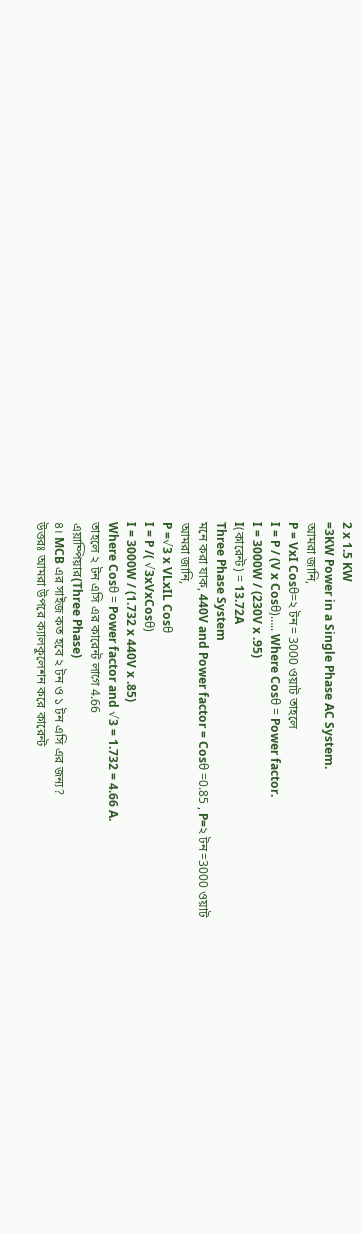2 x 1.5 KW
=3KW Power in a Single Phase AC System.
আমরা জানি,
P = VxI Cosθ=২ টন= 3000 ওয়াট তাহলে
I = P / (V x Cosθ)….. Where Cosθ = Power factor.
I = 3000W / (230V x .95)
I(কারেন্ট) = 13.72A
Three Phase System
মনে করা যাক, 440V and Power factor = Cosθ =0.85 , P=২ টন=3000 ওয়াট
আমরা জানি,
P =√3 x VLxIL Cosθ
I = P /( √3xVxCosθ)
I = 3000W / (1.732 x 440V x .85)
Where Cosθ = Power factor and √3 = 1.732 = 4.66 A.
তাহলে ২ টন এসি এর কারেন্ট লাগে 4.66
এয়াম্পিয়ার(Three Phase)
৪। MCB এর সাইজ কত হবে ২ টন ও ১ টন এসি এর জন্য?
উত্তরঃ আমরা উপরে ক্যালকুলেশন করে কারেন্ট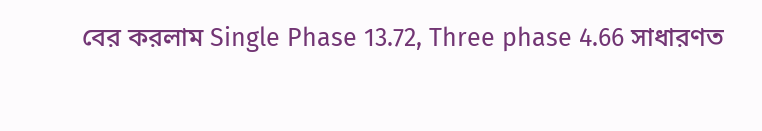বের করলাম Single Phase 13.72, Three phase 4.66 সাধারণত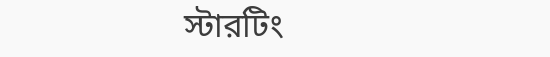স্টারটিং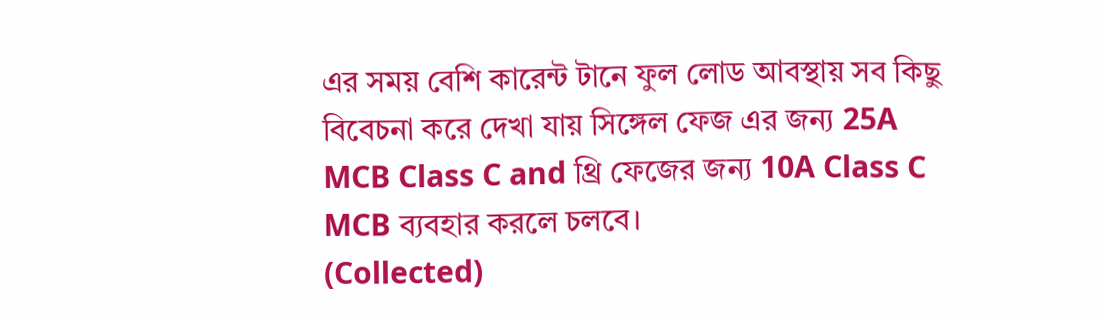এর সময় বেশি কারেন্ট টানে ফুল লোড আবস্থায় সব কিছু বিবেচনা করে দেখা যায় সিঙ্গেল ফেজ এর জন্য 25A MCB Class C and থ্রি ফেজের জন্য 10A Class C MCB ব্যবহার করলে চলবে।
(Collected)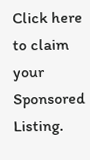Click here to claim your Sponsored Listing.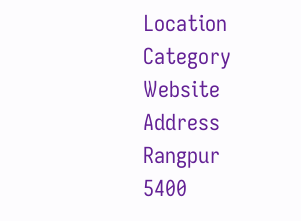Location
Category
Website
Address
Rangpur
5400